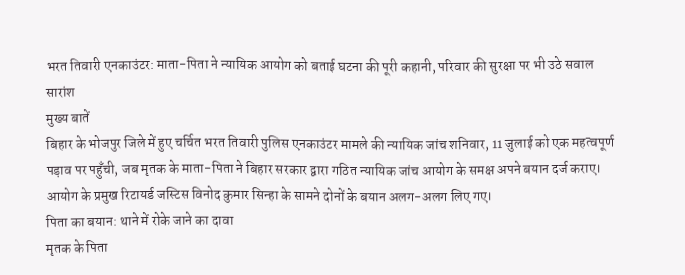भरत तिवारी एनकाउंटर: माता-पिता ने न्यायिक आयोग को बताई घटना की पूरी कहानी, परिवार की सुरक्षा पर भी उठे सवाल
सारांश
मुख्य बातें
बिहार के भोजपुर जिले में हुए चर्चित भरत तिवारी पुलिस एनकाउंटर मामले की न्यायिक जांच शनिवार, 11 जुलाई को एक महत्वपूर्ण पड़ाव पर पहुँची, जब मृतक के माता-पिता ने बिहार सरकार द्वारा गठित न्यायिक जांच आयोग के समक्ष अपने बयान दर्ज कराए। आयोग के प्रमुख रिटायर्ड जस्टिस विनोद कुमार सिन्हा के सामने दोनों के बयान अलग-अलग लिए गए।
पिता का बयान: थाने में रोके जाने का दावा
मृतक के पिता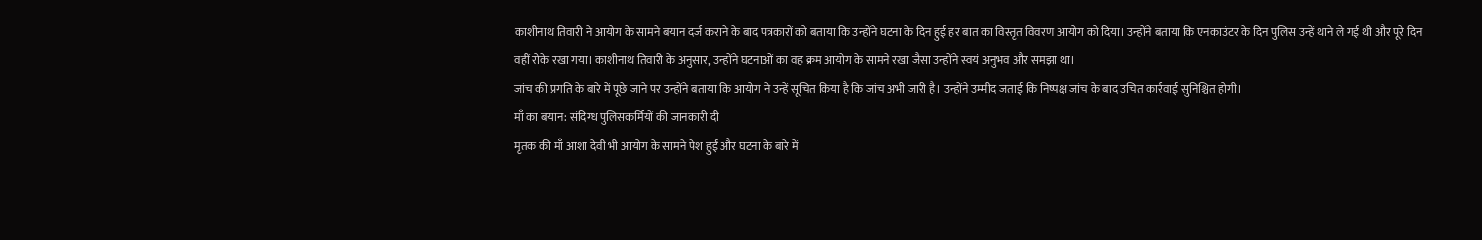काशीनाथ तिवारी ने आयोग के सामने बयान दर्ज कराने के बाद पत्रकारों को बताया कि उन्होंने घटना के दिन हुई हर बात का विस्तृत विवरण आयोग को दिया। उन्होंने बताया कि एनकाउंटर के दिन पुलिस उन्हें थाने ले गई थी और पूरे दिन वहीं रोके रखा गया। काशीनाथ तिवारी के अनुसार, उन्होंने घटनाओं का वह क्रम आयोग के सामने रखा जैसा उन्होंने स्वयं अनुभव और समझा था।
जांच की प्रगति के बारे में पूछे जाने पर उन्होंने बताया कि आयोग ने उन्हें सूचित किया है कि जांच अभी जारी है। उन्होंने उम्मीद जताई कि निष्पक्ष जांच के बाद उचित कार्रवाई सुनिश्चित होगी।
माँ का बयान: संदिग्ध पुलिसकर्मियों की जानकारी दी
मृतक की माँ आशा देवी भी आयोग के सामने पेश हुईं और घटना के बारे में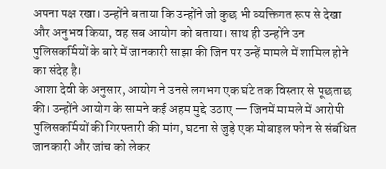अपना पक्ष रखा। उन्होंने बताया कि उन्होंने जो कुछ भी व्यक्तिगत रूप से देखा और अनुभव किया, वह सब आयोग को बताया। साथ ही उन्होंने उन पुलिसकर्मियों के बारे में जानकारी साझा की जिन पर उन्हें मामले में शामिल होने का संदेह है।
आशा देवी के अनुसार, आयोग ने उनसे लगभग एक घंटे तक विस्तार से पूछताछ की। उन्होंने आयोग के सामने कई अहम मुद्दे उठाए — जिनमें मामले में आरोपी पुलिसकर्मियों की गिरफ्तारी की मांग, घटना से जुड़े एक मोबाइल फोन से संबंधित जानकारी और जांच को लेकर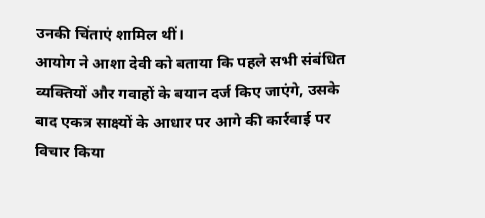उनकी चिंताएं शामिल थीं।
आयोग ने आशा देवी को बताया कि पहले सभी संबंधित व्यक्तियों और गवाहों के बयान दर्ज किए जाएंगे, उसके बाद एकत्र साक्ष्यों के आधार पर आगे की कार्रवाई पर विचार किया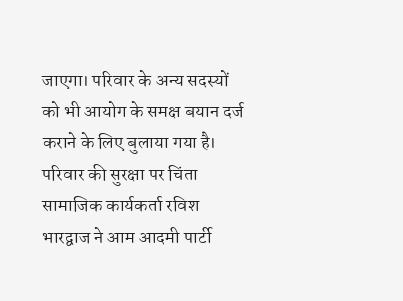जाएगा। परिवार के अन्य सदस्यों को भी आयोग के समक्ष बयान दर्ज कराने के लिए बुलाया गया है।
परिवार की सुरक्षा पर चिंता
सामाजिक कार्यकर्ता रविश भारद्वाज ने आम आदमी पार्टी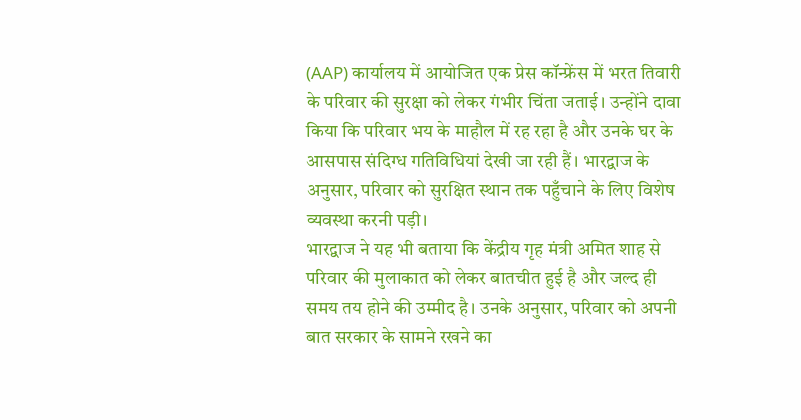(AAP) कार्यालय में आयोजित एक प्रेस कॉन्फ्रेंस में भरत तिवारी के परिवार की सुरक्षा को लेकर गंभीर चिंता जताई। उन्होंने दावा किया कि परिवार भय के माहौल में रह रहा है और उनके घर के आसपास संदिग्ध गतिविधियां देखी जा रही हैं। भारद्वाज के अनुसार, परिवार को सुरक्षित स्थान तक पहुँचाने के लिए विशेष व्यवस्था करनी पड़ी।
भारद्वाज ने यह भी बताया कि केंद्रीय गृह मंत्री अमित शाह से परिवार की मुलाकात को लेकर बातचीत हुई है और जल्द ही समय तय होने की उम्मीद है। उनके अनुसार, परिवार को अपनी बात सरकार के सामने रखने का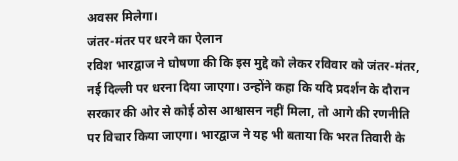अवसर मिलेगा।
जंतर-मंतर पर धरने का ऐलान
रविश भारद्वाज ने घोषणा की कि इस मुद्दे को लेकर रविवार को जंतर-मंतर, नई दिल्ली पर धरना दिया जाएगा। उन्होंने कहा कि यदि प्रदर्शन के दौरान सरकार की ओर से कोई ठोस आश्वासन नहीं मिला, तो आगे की रणनीति पर विचार किया जाएगा। भारद्वाज ने यह भी बताया कि भरत तिवारी के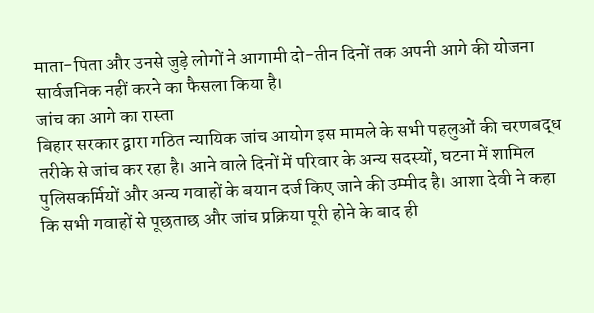माता-पिता और उनसे जुड़े लोगों ने आगामी दो-तीन दिनों तक अपनी आगे की योजना सार्वजनिक नहीं करने का फैसला किया है।
जांच का आगे का रास्ता
बिहार सरकार द्वारा गठित न्यायिक जांच आयोग इस मामले के सभी पहलुओं की चरणबद्ध तरीके से जांच कर रहा है। आने वाले दिनों में परिवार के अन्य सदस्यों, घटना में शामिल पुलिसकर्मियों और अन्य गवाहों के बयान दर्ज किए जाने की उम्मीद है। आशा देवी ने कहा कि सभी गवाहों से पूछताछ और जांच प्रक्रिया पूरी होने के बाद ही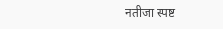नतीजा स्पष्ट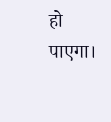हो पाएगा।